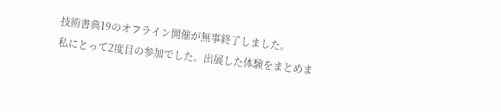技術書典19のオフライン開催が無事終了しました。
私にとって2度目の参加でした。出展した体験をまとめま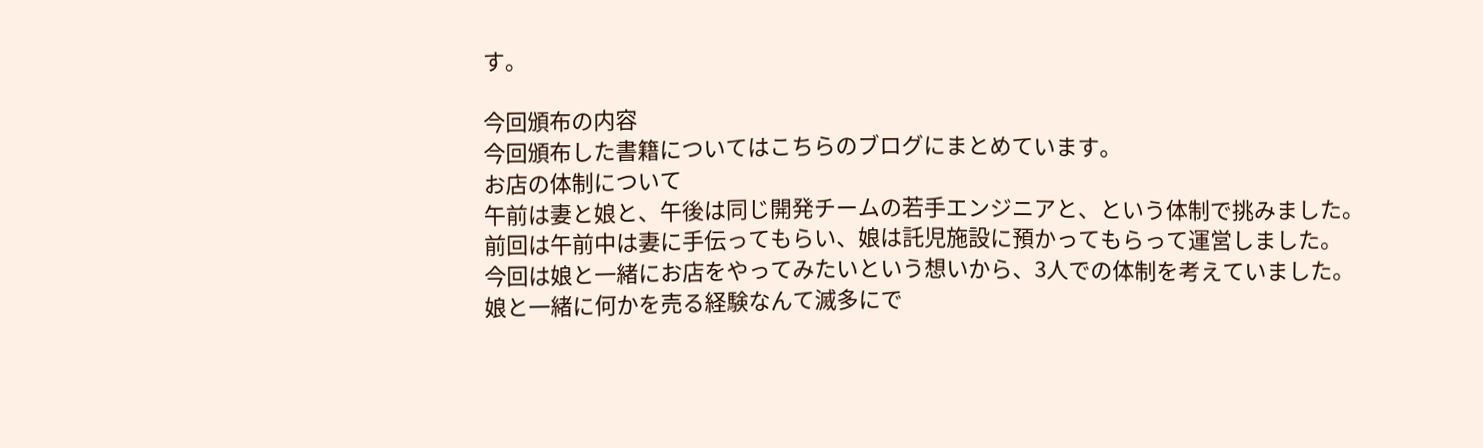す。

今回頒布の内容
今回頒布した書籍についてはこちらのブログにまとめています。
お店の体制について
午前は妻と娘と、午後は同じ開発チームの若手エンジニアと、という体制で挑みました。
前回は午前中は妻に手伝ってもらい、娘は託児施設に預かってもらって運営しました。
今回は娘と一緒にお店をやってみたいという想いから、3人での体制を考えていました。
娘と一緒に何かを売る経験なんて滅多にで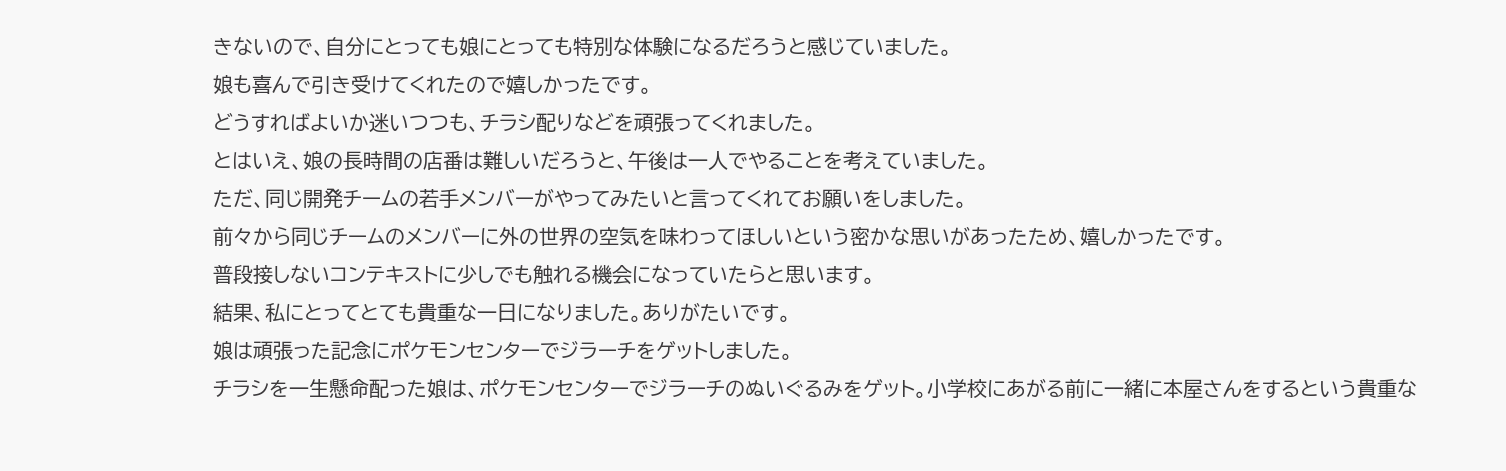きないので、自分にとっても娘にとっても特別な体験になるだろうと感じていました。
娘も喜んで引き受けてくれたので嬉しかったです。
どうすればよいか迷いつつも、チラシ配りなどを頑張ってくれました。
とはいえ、娘の長時間の店番は難しいだろうと、午後は一人でやることを考えていました。
ただ、同じ開発チームの若手メンバーがやってみたいと言ってくれてお願いをしました。
前々から同じチームのメンバーに外の世界の空気を味わってほしいという密かな思いがあったため、嬉しかったです。
普段接しないコンテキストに少しでも触れる機会になっていたらと思います。
結果、私にとってとても貴重な一日になりました。ありがたいです。
娘は頑張った記念にポケモンセンターでジラーチをゲットしました。
チラシを一生懸命配った娘は、ポケモンセンターでジラーチのぬいぐるみをゲット。小学校にあがる前に一緒に本屋さんをするという貴重な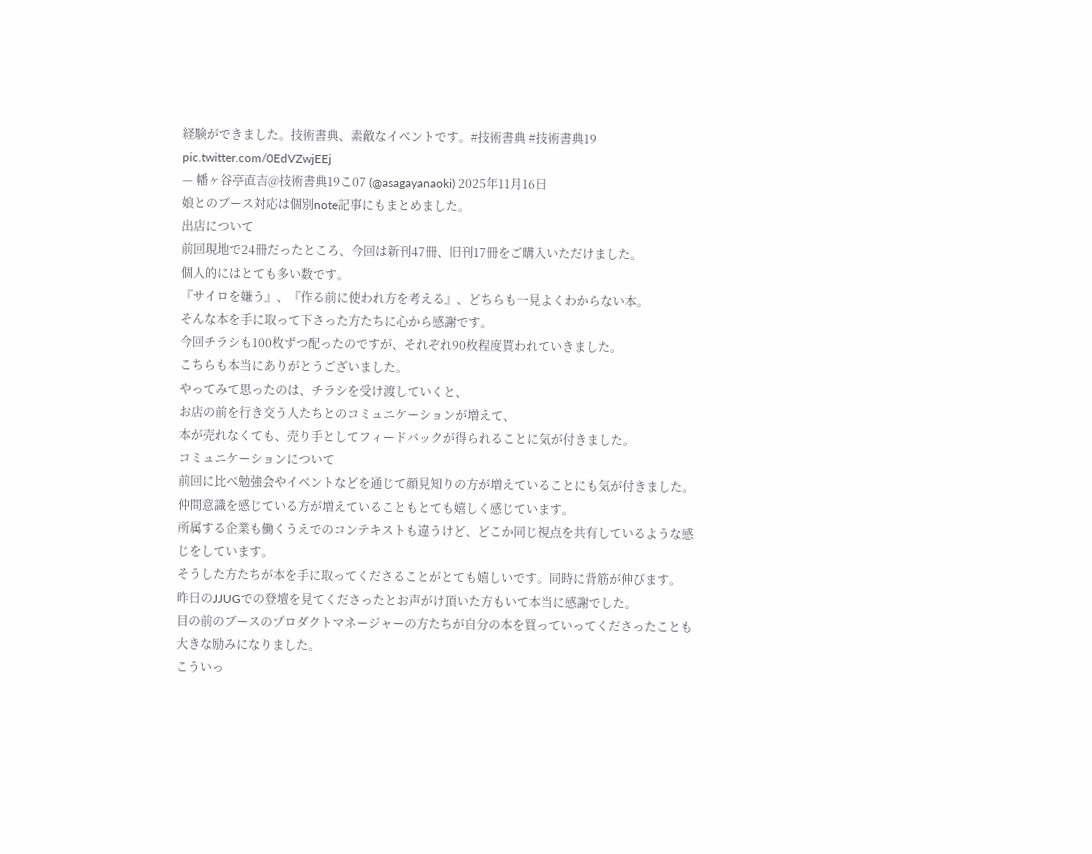経験ができました。技術書典、素敵なイベントです。#技術書典 #技術書典19 pic.twitter.com/0EdVZwjEEj
— 幡ヶ谷亭直吉@技術書典19こ07 (@asagayanaoki) 2025年11月16日
娘とのブース対応は個別note記事にもまとめました。
出店について
前回現地で24冊だったところ、今回は新刊47冊、旧刊17冊をご購入いただけました。
個人的にはとても多い数です。
『サイロを嫌う』、『作る前に使われ方を考える』、どちらも一見よくわからない本。
そんな本を手に取って下さった方たちに心から感謝です。
今回チラシも100枚ずつ配ったのですが、それぞれ90枚程度貰われていきました。
こちらも本当にありがとうございました。
やってみて思ったのは、チラシを受け渡していくと、
お店の前を行き交う人たちとのコミュニケーションが増えて、
本が売れなくても、売り手としてフィードバックが得られることに気が付きました。
コミュニケーションについて
前回に比べ勉強会やイベントなどを通じて顔見知りの方が増えていることにも気が付きました。
仲間意識を感じている方が増えていることもとても嬉しく感じています。
所属する企業も働くうえでのコンテキストも違うけど、どこか同じ視点を共有しているような感じをしています。
そうした方たちが本を手に取ってくださることがとても嬉しいです。同時に背筋が伸びます。
昨日のJJUGでの登壇を見てくださったとお声がけ頂いた方もいて本当に感謝でした。
目の前のブースのプロダクトマネージャーの方たちが自分の本を買っていってくださったことも大きな励みになりました。
こういっ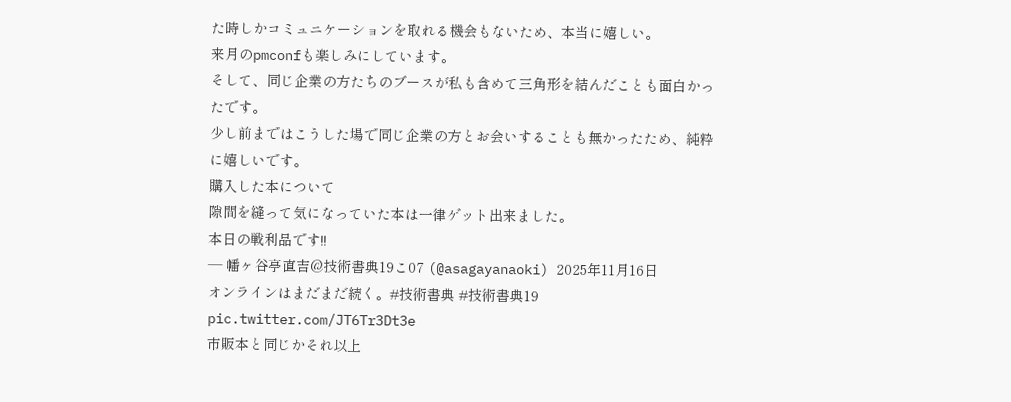た時しかコミュニケーションを取れる機会もないため、本当に嬉しい。
来月のpmconfも楽しみにしています。
そして、同じ企業の方たちのブースが私も含めて三角形を結んだことも面白かったです。
少し前まではこうした場で同じ企業の方とお会いすることも無かったため、純粋に嬉しいです。
購入した本について
隙間を縫って気になっていた本は一律ゲット出来ました。
本日の戦利品です!!
— 幡ヶ谷亭直吉@技術書典19こ07 (@asagayanaoki) 2025年11月16日
オンラインはまだまだ続く。#技術書典 #技術書典19 pic.twitter.com/JT6Tr3Dt3e
市販本と同じかそれ以上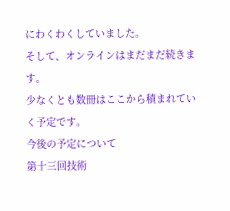にわくわくしていました。
そして、オンラインはまだまだ続きます。
少なくとも数冊はここから積まれていく予定です。
今後の予定について
第十三回技術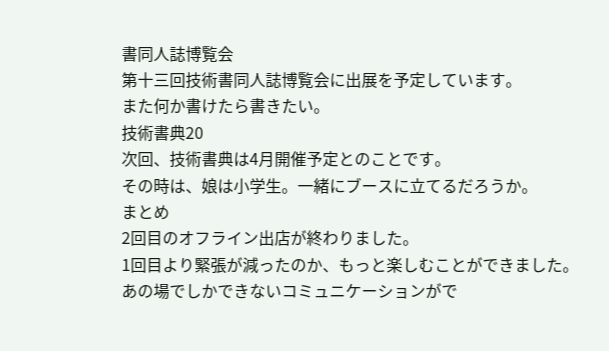書同人誌博覧会
第十三回技術書同人誌博覧会に出展を予定しています。
また何か書けたら書きたい。
技術書典20
次回、技術書典は4月開催予定とのことです。
その時は、娘は小学生。一緒にブースに立てるだろうか。
まとめ
2回目のオフライン出店が終わりました。
1回目より緊張が減ったのか、もっと楽しむことができました。
あの場でしかできないコミュニケーションがで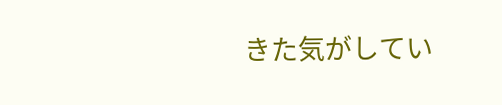きた気がしてい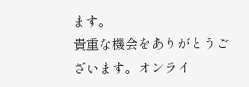ます。
貴重な機会をありがとうございます。オンライ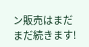ン販売はまだまだ続きます!